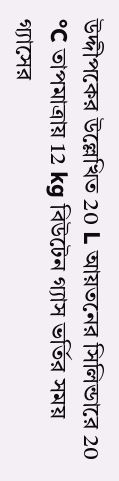উদ্দীপকের উল্লেখিত 20 L আয়তনের সিলিন্ডারে 20 °C তাপমাত্রায় 12 kg বিউটেন গ্যাস ভর্তির সময় গ্যাসের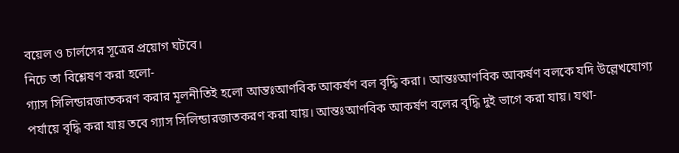বয়েল ও চার্লসের সূত্রের প্রয়োগ ঘটবে।
নিচে তা বিশ্লেষণ করা হলো-
গ্যাস সিলিন্ডারজাতকরণ করার মূলনীতিই হলো আন্তঃআণবিক আকর্ষণ বল বৃদ্ধি করা। আন্তঃআণবিক আকর্ষণ বলকে যদি উল্লেখযোগ্য পর্যায়ে বৃদ্ধি করা যায় তবে গ্যাস সিলিন্ডারজাতকরণ করা যায়। আন্তঃআণবিক আকর্ষণ বলের বৃদ্ধি দুই ভাগে করা যায়। যথা-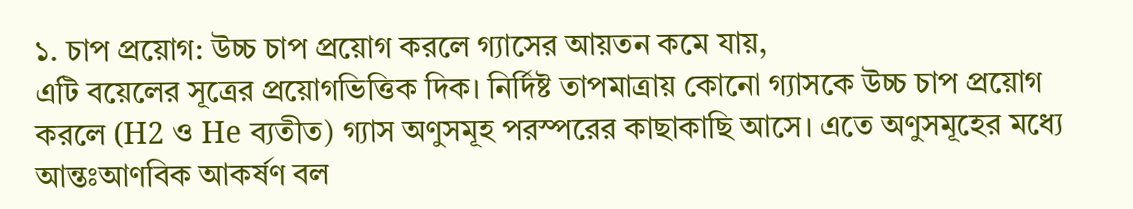১. চাপ প্রয়োগ: উচ্চ চাপ প্রয়োগ করলে গ্যাসের আয়তন কমে যায়,
এটি বয়েলের সূত্রের প্রয়োগভিত্তিক দিক। নির্দিষ্ট তাপমাত্রায় কোনো গ্যাসকে উচ্চ চাপ প্রয়োগ করলে (H2 ও He ব্যতীত) গ্যাস অণুসমূহ পরস্পরের কাছাকাছি আসে। এতে অণুসমূহের মধ্যে আন্তঃআণবিক আকর্ষণ বল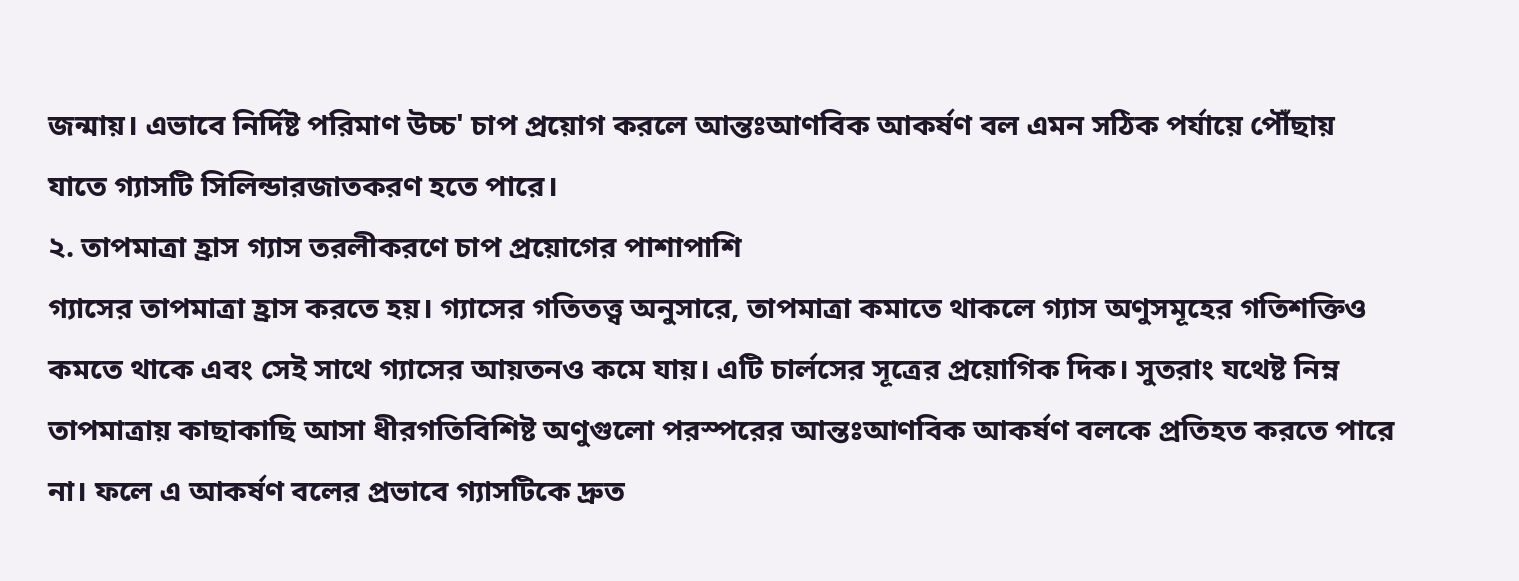জন্মায়। এভাবে নির্দিষ্ট পরিমাণ উচ্চ' চাপ প্রয়োগ করলে আন্তঃআণবিক আকর্ষণ বল এমন সঠিক পর্যায়ে পৌঁছায় যাতে গ্যাসটি সিলিন্ডারজাতকরণ হতে পারে।
২. তাপমাত্রা হ্রাস গ্যাস তরলীকরণে চাপ প্রয়োগের পাশাপাশি
গ্যাসের তাপমাত্রা হ্রাস করতে হয়। গ্যাসের গতিতত্ত্ব অনুসারে, তাপমাত্রা কমাতে থাকলে গ্যাস অণুসমূহের গতিশক্তিও কমতে থাকে এবং সেই সাথে গ্যাসের আয়তনও কমে যায়। এটি চার্লসের সূত্রের প্রয়োগিক দিক। সুতরাং যথেষ্ট নিম্ন তাপমাত্রায় কাছাকাছি আসা ধীরগতিবিশিষ্ট অণুগুলো পরস্পরের আন্তঃআণবিক আকর্ষণ বলকে প্রতিহত করতে পারে না। ফলে এ আকর্ষণ বলের প্রভাবে গ্যাসটিকে দ্রুত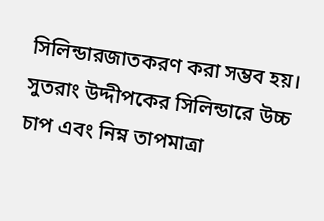সিলিন্ডারজাতকরণ করা সম্ভব হয়।
সুতরাং উদ্দীপকের সিলিন্ডারে উচ্চ চাপ এবং নিম্ন তাপমাত্রা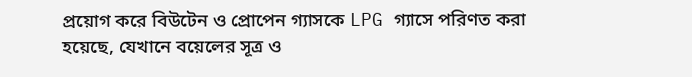প্রয়োগ করে বিউটেন ও প্রোপেন গ্যাসকে LPG গ্যাসে পরিণত করা হয়েছে, যেখানে বয়েলের সূত্র ও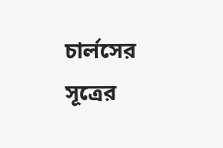চার্লসের সূত্রের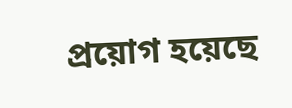প্রয়োগ হয়েছে